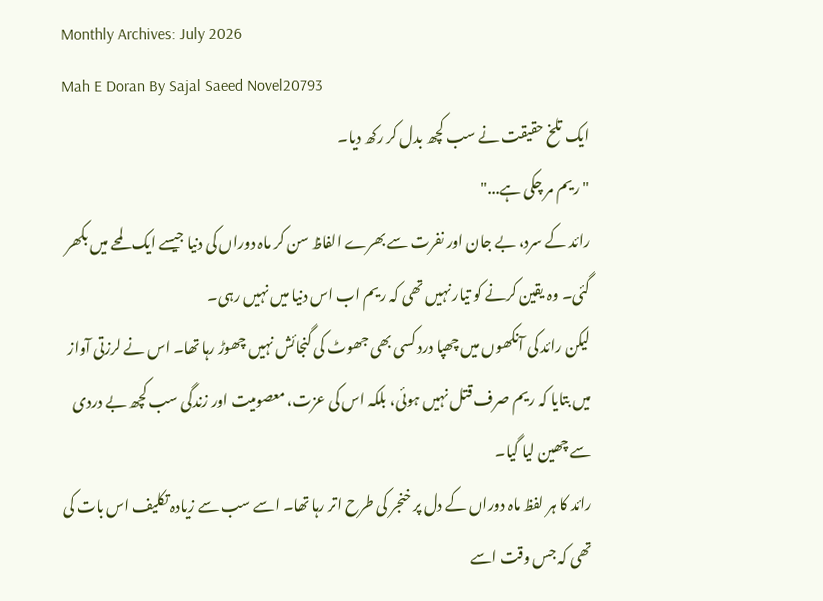Monthly Archives: July 2026
Mah E Doran By Sajal Saeed Novel20793
ایک تلخ حقیقت نے سب کچھ بدل کر رکھ دیا۔
"ریم مر چکی ہے..."
رائد کے سرد، بے جان اور نفرت سے بھرے الفاظ سن کر ماہ دوراں کی دنیا جیسے ایک لمحے میں بکھر گئی۔ وہ یقین کرنے کو تیار نہیں تھی کہ ریم اب اس دنیا میں نہیں رہی۔
لیکن رائد کی آنکھوں میں چھپا درد کسی بھی جھوٹ کی گنجائش نہیں چھوڑ رہا تھا۔ اس نے لرزتی آواز میں بتایا کہ ریم صرف قتل نہیں ہوئی، بلکہ اس کی عزت، معصومیت اور زندگی سب کچھ بے دردی سے چھین لیا گیا۔
رائد کا ہر لفظ ماہ دوراں کے دل پر خنجر کی طرح اتر رہا تھا۔ اسے سب سے زیادہ تکلیف اس بات کی تھی کہ جس وقت اسے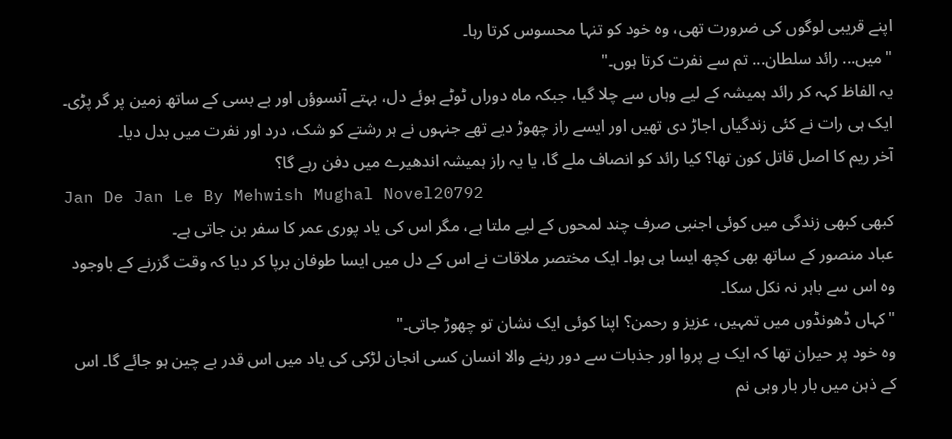اپنے قریبی لوگوں کی ضرورت تھی، وہ خود کو تنہا محسوس کرتا رہا۔
"میں... رائد سلطان... تم سے نفرت کرتا ہوں۔"
یہ الفاظ کہہ کر رائد ہمیشہ کے لیے وہاں سے چلا گیا، جبکہ ماہ دوراں ٹوٹے ہوئے دل، بہتے آنسوؤں اور بے بسی کے ساتھ زمین پر گر پڑی۔ ایک ہی رات نے کئی زندگیاں اجاڑ دی تھیں اور ایسے راز چھوڑ دیے تھے جنہوں نے ہر رشتے کو شک، درد اور نفرت میں بدل دیا۔
آخر ریم کا اصل قاتل کون تھا؟ کیا رائد کو انصاف ملے گا، یا یہ راز ہمیشہ اندھیرے میں دفن رہے گا؟
Jan De Jan Le By Mehwish Mughal Novel20792
کبھی کبھی زندگی میں کوئی اجنبی صرف چند لمحوں کے لیے ملتا ہے، مگر اس کی یاد پوری عمر کا سفر بن جاتی ہے۔
عباد منصور کے ساتھ بھی کچھ ایسا ہی ہوا۔ ایک مختصر ملاقات نے اس کے دل میں ایسا طوفان برپا کر دیا کہ وقت گزرنے کے باوجود وہ اس سے باہر نہ نکل سکا۔
"کہاں ڈھونڈوں میں تمہیں، عزیز و رحمن؟ اپنا کوئی ایک نشان تو چھوڑ جاتی۔"
وہ خود پر حیران تھا کہ ایک بے پروا اور جذبات سے دور رہنے والا انسان کسی انجان لڑکی کی یاد میں اس قدر بے چین ہو جائے گا۔ اس کے ذہن میں بار بار وہی نم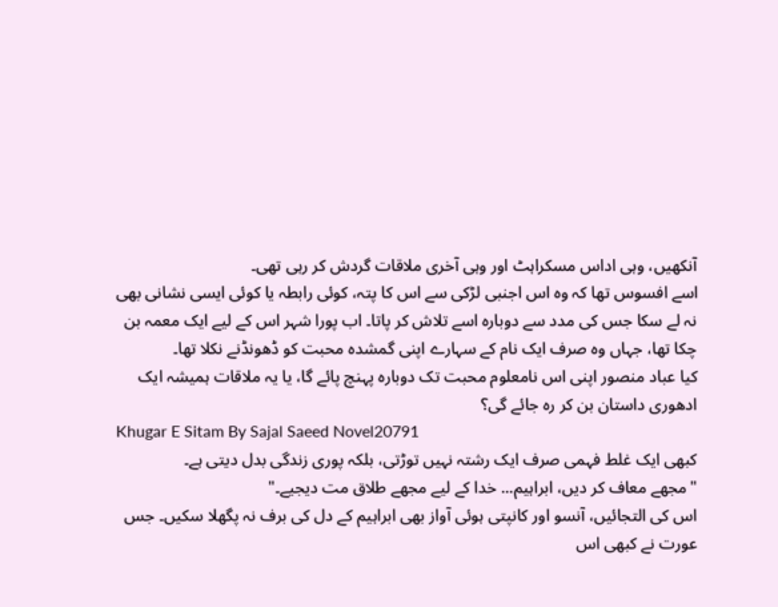آنکھیں، وہی اداس مسکراہٹ اور وہی آخری ملاقات گردش کر رہی تھی۔
اسے افسوس تھا کہ وہ اس اجنبی لڑکی سے اس کا پتہ، کوئی رابطہ یا کوئی ایسی نشانی بھی نہ لے سکا جس کی مدد سے دوبارہ اسے تلاش کر پاتا۔ اب پورا شہر اس کے لیے ایک معمہ بن چکا تھا، جہاں وہ صرف ایک نام کے سہارے اپنی گمشدہ محبت کو ڈھونڈنے نکلا تھا۔
کیا عباد منصور اپنی اس نامعلوم محبت تک دوبارہ پہنچ پائے گا، یا یہ ملاقات ہمیشہ ایک ادھوری داستان بن کر رہ جائے گی؟
Khugar E Sitam By Sajal Saeed Novel20791
کبھی ایک غلط فہمی صرف ایک رشتہ نہیں توڑتی، بلکہ پوری زندگی بدل دیتی ہے۔
"مجھے معاف کر دیں، ابراہیم... خدا کے لیے مجھے طلاق مت دیجیے۔"
اس کی التجائیں، آنسو اور کانپتی ہوئی آواز بھی ابراہیم کے دل کی برف نہ پگھلا سکیں۔ جس عورت نے کبھی اس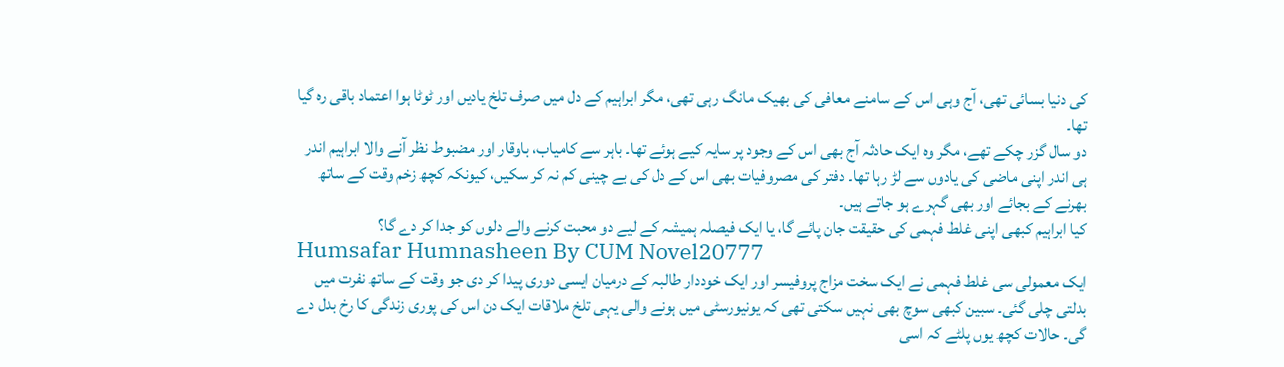کی دنیا بسائی تھی، آج وہی اس کے سامنے معافی کی بھیک مانگ رہی تھی، مگر ابراہیم کے دل میں صرف تلخ یادیں اور ٹوٹا ہوا اعتماد باقی رہ گیا تھا۔
دو سال گزر چکے تھے، مگر وہ ایک حادثہ آج بھی اس کے وجود پر سایہ کیے ہوئے تھا۔ باہر سے کامیاب، باوقار اور مضبوط نظر آنے والا ابراہیم اندر ہی اندر اپنی ماضی کی یادوں سے لڑ رہا تھا۔ دفتر کی مصروفیات بھی اس کے دل کی بے چینی کم نہ کر سکیں، کیونکہ کچھ زخم وقت کے ساتھ بھرنے کے بجائے اور بھی گہرے ہو جاتے ہیں۔
کیا ابراہیم کبھی اپنی غلط فہمی کی حقیقت جان پائے گا، یا ایک فیصلہ ہمیشہ کے لیے دو محبت کرنے والے دلوں کو جدا کر دے گا؟
Humsafar Humnasheen By CUM Novel20777
ایک معمولی سی غلط فہمی نے ایک سخت مزاج پروفیسر اور ایک خوددار طالبہ کے درمیان ایسی دوری پیدا کر دی جو وقت کے ساتھ نفرت میں بدلتی چلی گئی۔ سبین کبھی سوچ بھی نہیں سکتی تھی کہ یونیورسٹی میں ہونے والی یہی تلخ ملاقات ایک دن اس کی پوری زندگی کا رخ بدل دے گی۔ حالات کچھ یوں پلٹے کہ اسی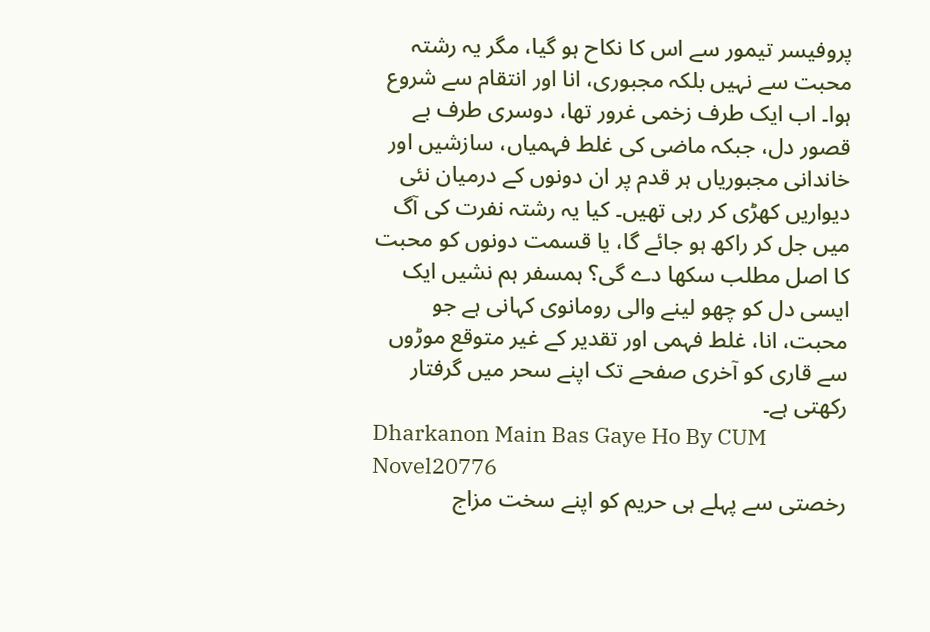پروفیسر تیمور سے اس کا نکاح ہو گیا، مگر یہ رشتہ محبت سے نہیں بلکہ مجبوری، انا اور انتقام سے شروع ہوا۔ اب ایک طرف زخمی غرور تھا، دوسری طرف بے قصور دل، جبکہ ماضی کی غلط فہمیاں، سازشیں اور خاندانی مجبوریاں ہر قدم پر ان دونوں کے درمیان نئی دیواریں کھڑی کر رہی تھیں۔ کیا یہ رشتہ نفرت کی آگ میں جل کر راکھ ہو جائے گا، یا قسمت دونوں کو محبت کا اصل مطلب سکھا دے گی؟ ہمسفر ہم نشیں ایک ایسی دل کو چھو لینے والی رومانوی کہانی ہے جو محبت، انا، غلط فہمی اور تقدیر کے غیر متوقع موڑوں سے قاری کو آخری صفحے تک اپنے سحر میں گرفتار رکھتی ہے۔
Dharkanon Main Bas Gaye Ho By CUM Novel20776
رخصتی سے پہلے ہی حریم کو اپنے سخت مزاج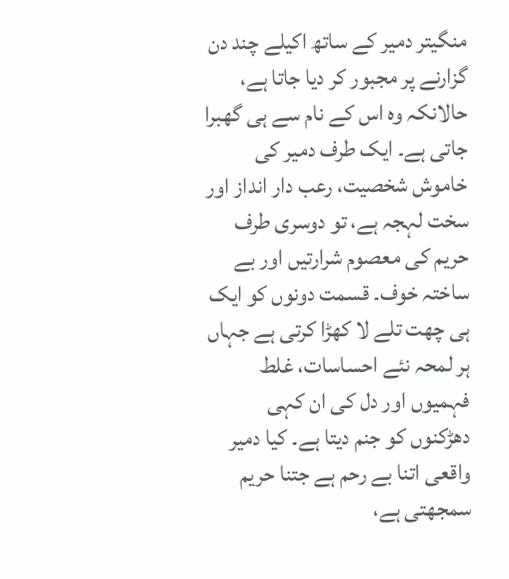منگیتر دمیر کے ساتھ اکیلے چند دن گزارنے پر مجبور کر دیا جاتا ہے، حالانکہ وہ اس کے نام سے ہی گھبرا جاتی ہے۔ ایک طرف دمیر کی خاموش شخصیت، رعب دار انداز اور سخت لہجہ ہے، تو دوسری طرف حریم کی معصوم شرارتیں اور بے ساختہ خوف۔ قسمت دونوں کو ایک ہی چھت تلے لا کھڑا کرتی ہے جہاں ہر لمحہ نئے احساسات، غلط فہمیوں اور دل کی ان کہی دھڑکنوں کو جنم دیتا ہے۔ کیا دمیر واقعی اتنا بے رحم ہے جتنا حریم سمجھتی ہے،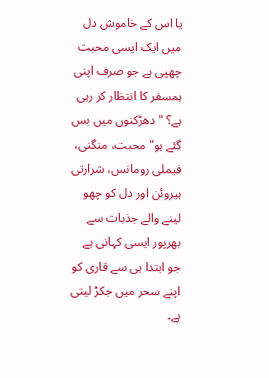یا اس کے خاموش دل میں ایک ایسی محبت چھپی ہے جو صرف اپنی ہمسفر کا انتظار کر رہی ہے؟ "دھڑکنوں میں بس گئے ہو" محبت، منگنی، فیملی رومانس، شرارتی ہیروئن اور دل کو چھو لینے والے جذبات سے بھرپور ایسی کہانی ہے جو ابتدا ہی سے قاری کو اپنے سحر میں جکڑ لیتی ہے۔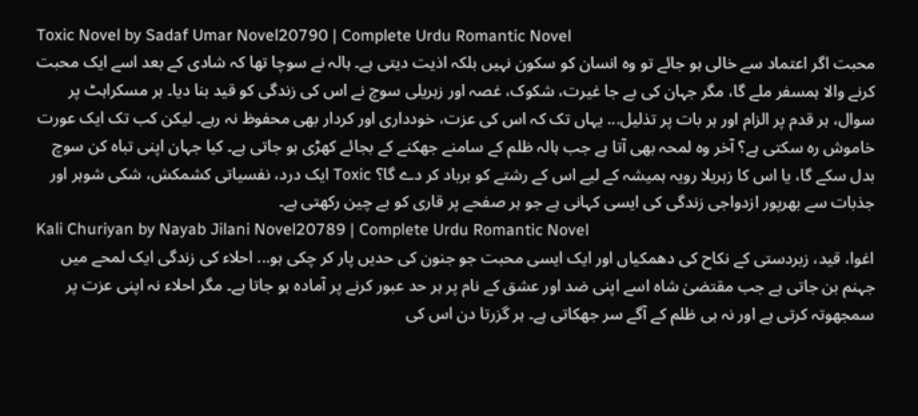Toxic Novel by Sadaf Umar Novel20790 | Complete Urdu Romantic Novel
محبت اگر اعتماد سے خالی ہو جائے تو وہ انسان کو سکون نہیں بلکہ اذیت دیتی ہے۔ ہالہ نے سوچا تھا کہ شادی کے بعد اسے ایک محبت کرنے والا ہمسفر ملے گا، مگر جہان کی بے جا غیرت، شکوک، غصہ اور زہریلی سوچ نے اس کی زندگی کو قید بنا دیا۔ ہر مسکراہٹ پر سوال، ہر قدم پر الزام اور ہر بات پر تذلیل... یہاں تک کہ اس کی عزت، خودداری اور کردار بھی محفوظ نہ رہے۔ لیکن کب تک ایک عورت خاموش رہ سکتی ہے؟ آخر وہ لمحہ بھی آتا ہے جب ہالہ ظلم کے سامنے جھکنے کے بجائے کھڑی ہو جاتی ہے۔ کیا جہان اپنی تباہ کن سوچ بدل سکے گا، یا اس کا زہریلا رویہ ہمیشہ کے لیے اس کے رشتے کو برباد کر دے گا؟ Toxic ایک درد، نفسیاتی کشمکش، شکی شوہر اور جذبات سے بھرپور ازدواجی زندگی کی ایسی کہانی ہے جو ہر صفحے پر قاری کو بے چین رکھتی ہے۔
Kali Churiyan by Nayab Jilani Novel20789 | Complete Urdu Romantic Novel
اغوا، قید، زبردستی کے نکاح کی دھمکیاں اور ایک ایسی محبت جو جنون کی حدیں پار کر چکی ہو... احلاء کی زندگی ایک لمحے میں جہنم بن جاتی ہے جب مقتضیٰ شاہ اسے اپنی ضد اور عشق کے نام پر ہر حد عبور کرنے پر آمادہ ہو جاتا ہے۔ مگر احلاء نہ اپنی عزت پر سمجھوتہ کرتی ہے اور نہ ہی ظلم کے آگے سر جھکاتی ہے۔ ہر گزرتا دن اس کی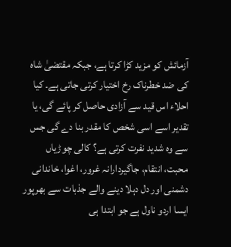آزمائش کو مزید کڑا کرتا ہے، جبکہ مقتضیٰ شاہ کی ضد خطرناک رخ اختیار کرتی جاتی ہے۔ کیا احلاء اس قید سے آزادی حاصل کر پائے گی، یا تقدیر اسے اسی شخص کا مقدر بنا دے گی جس سے وہ شدید نفرت کرتی ہے؟ کالی چوڑیاں محبت، انتقام، جاگیردارانہ غرور، اغوا، خاندانی دشمنی اور دل دہلا دینے والے جذبات سے بھرپور ایسا اردو ناول ہے جو ابتدا ہی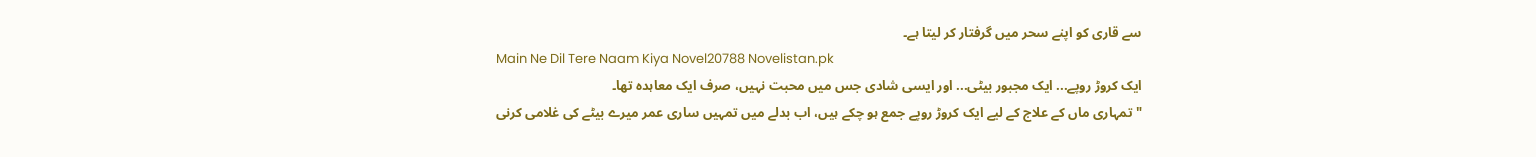سے قاری کو اپنے سحر میں گرفتار کر لیتا ہے۔
Main Ne Dil Tere Naam Kiya Novel20788 Novelistan.pk
ایک کروڑ روپے... ایک مجبور بیٹی... اور ایسی شادی جس میں محبت نہیں، صرف ایک معاہدہ تھا۔
"تمہاری ماں کے علاج کے لیے ایک کروڑ روپے جمع ہو چکے ہیں، اب بدلے میں تمہیں ساری عمر میرے بیٹے کی غلامی کرنی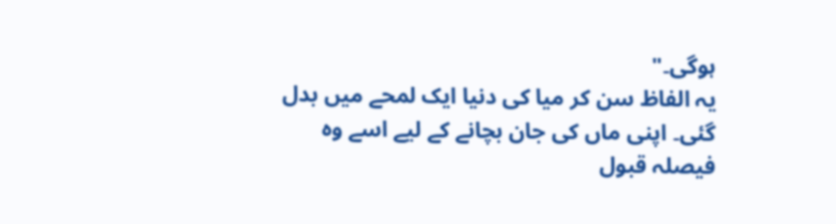ہوگی۔"
یہ الفاظ سن کر میا کی دنیا ایک لمحے میں بدل گئی۔ اپنی ماں کی جان بچانے کے لیے اسے وہ فیصلہ قبول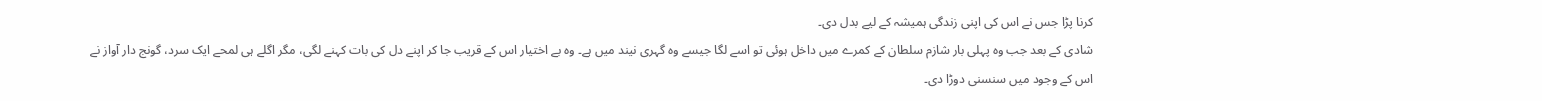کرنا پڑا جس نے اس کی اپنی زندگی ہمیشہ کے لیے بدل دی۔
شادی کے بعد جب وہ پہلی بار شازم سلطان کے کمرے میں داخل ہوئی تو اسے لگا جیسے وہ گہری نیند میں ہے۔ وہ بے اختیار اس کے قریب جا کر اپنے دل کی بات کہنے لگی، مگر اگلے ہی لمحے ایک سرد، گونج دار آواز نے اس کے وجود میں سنسنی دوڑا دی۔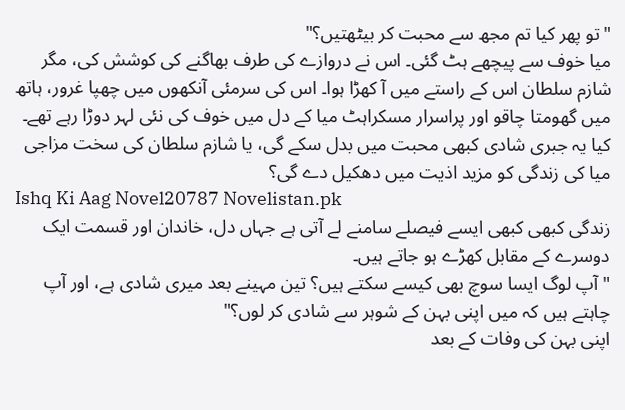"تو پھر کیا تم مجھ سے محبت کر بیٹھتیں؟"
میا خوف سے پیچھے ہٹ گئی۔ اس نے دروازے کی طرف بھاگنے کی کوشش کی، مگر شازم سلطان اس کے راستے میں آ کھڑا ہوا۔ اس کی سرمئی آنکھوں میں چھپا غرور، ہاتھ میں گھومتا چاقو اور پراسرار مسکراہٹ میا کے دل میں خوف کی نئی لہر دوڑا رہے تھے۔
کیا یہ جبری شادی کبھی محبت میں بدل سکے گی، یا شازم سلطان کی سخت مزاجی میا کی زندگی کو مزید اذیت میں دھکیل دے گی؟
Ishq Ki Aag Novel20787 Novelistan.pk
زندگی کبھی کبھی ایسے فیصلے سامنے لے آتی ہے جہاں دل، خاندان اور قسمت ایک دوسرے کے مقابل کھڑے ہو جاتے ہیں۔
"آپ لوگ ایسا سوچ بھی کیسے سکتے ہیں؟ تین مہینے بعد میری شادی ہے، اور آپ چاہتے ہیں کہ میں اپنی بہن کے شوہر سے شادی کر لوں؟"
اپنی بہن کی وفات کے بعد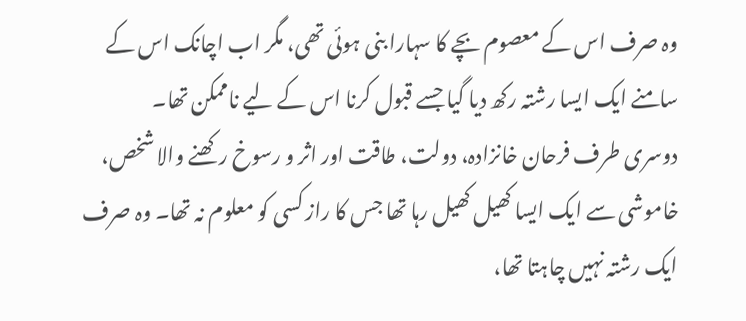وہ صرف اس کے معصوم بچے کا سہارا بنی ہوئی تھی، مگر اب اچانک اس کے سامنے ایک ایسا رشتہ رکھ دیا گیا جسے قبول کرنا اس کے لیے ناممکن تھا۔
دوسری طرف فرحان خانزادہ، دولت، طاقت اور اثر و رسوخ رکھنے والا شخص، خاموشی سے ایک ایسا کھیل کھیل رہا تھا جس کا راز کسی کو معلوم نہ تھا۔ وہ صرف ایک رشتہ نہیں چاہتا تھا،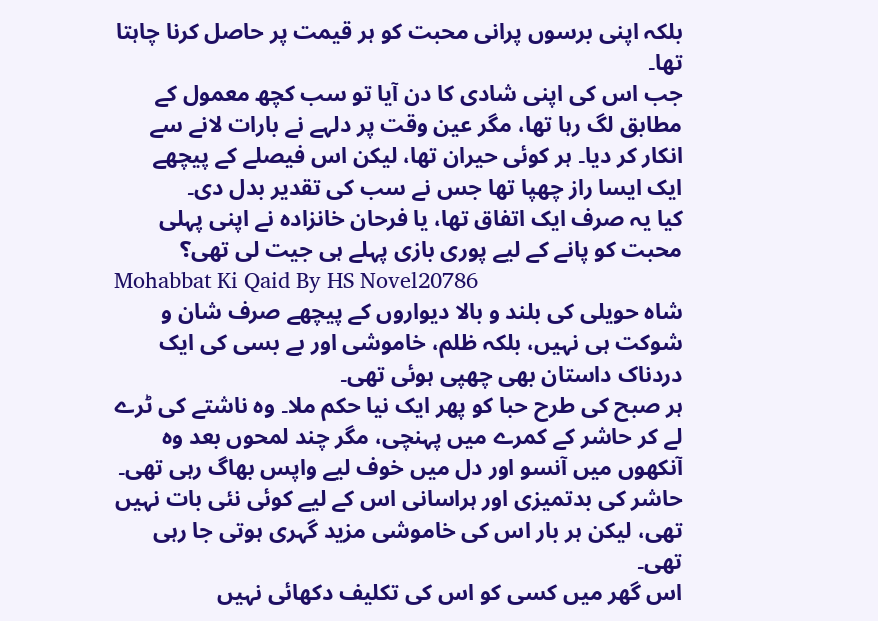بلکہ اپنی برسوں پرانی محبت کو ہر قیمت پر حاصل کرنا چاہتا تھا۔
جب اس کی اپنی شادی کا دن آیا تو سب کچھ معمول کے مطابق لگ رہا تھا، مگر عین وقت پر دلہے نے بارات لانے سے انکار کر دیا۔ ہر کوئی حیران تھا، لیکن اس فیصلے کے پیچھے ایک ایسا راز چھپا تھا جس نے سب کی تقدیر بدل دی۔
کیا یہ صرف ایک اتفاق تھا، یا فرحان خانزادہ نے اپنی پہلی محبت کو پانے کے لیے پوری بازی پہلے ہی جیت لی تھی؟
Mohabbat Ki Qaid By HS Novel20786
شاہ حویلی کی بلند و بالا دیواروں کے پیچھے صرف شان و شوکت ہی نہیں، بلکہ ظلم، خاموشی اور بے بسی کی ایک دردناک داستان بھی چھپی ہوئی تھی۔
ہر صبح کی طرح حبا کو پھر ایک نیا حکم ملا۔ وہ ناشتے کی ٹرے لے کر حاشر کے کمرے میں پہنچی، مگر چند لمحوں بعد وہ آنکھوں میں آنسو اور دل میں خوف لیے واپس بھاگ رہی تھی۔ حاشر کی بدتمیزی اور ہراسانی اس کے لیے کوئی نئی بات نہیں تھی، لیکن ہر بار اس کی خاموشی مزید گہری ہوتی جا رہی تھی۔
اس گھر میں کسی کو اس کی تکلیف دکھائی نہیں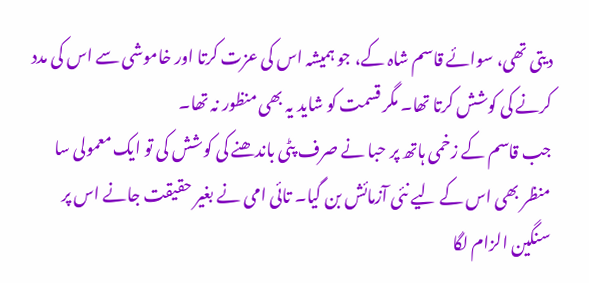دیتی تھی، سوائے قاسم شاہ کے، جو ہمیشہ اس کی عزت کرتا اور خاموشی سے اس کی مدد کرنے کی کوشش کرتا تھا۔ مگر قسمت کو شاید یہ بھی منظور نہ تھا۔
جب قاسم کے زخمی ہاتھ پر حبا نے صرف پٹی باندھنے کی کوشش کی تو ایک معمولی سا منظر بھی اس کے لیے نئی آزمائش بن گیا۔ تائی امی نے بغیر حقیقت جانے اس پر سنگین الزام لگا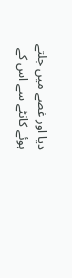دیا اور غصے میں جلتے ہوئے کانٹے سے اس کے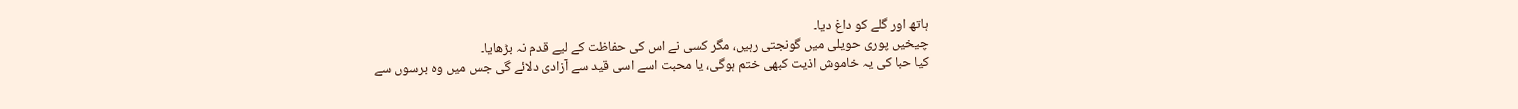ہاتھ اور گلے کو داغ دیا۔
چیخیں پوری حویلی میں گونجتی رہیں، مگر کسی نے اس کی حفاظت کے لیے قدم نہ بڑھایا۔
کیا حبا کی یہ خاموش اذیت کبھی ختم ہوگی، یا محبت اسے اسی قید سے آزادی دلائے گی جس میں وہ برسوں سے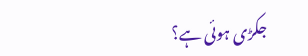جکڑی ہوئی ہے؟